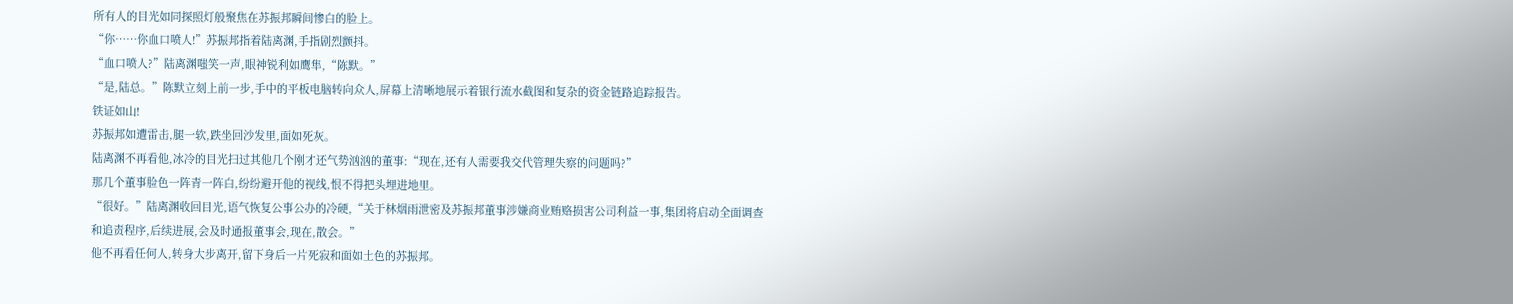所有人的目光如同探照灯般聚焦在苏振邦瞬间惨白的脸上。
“你……你血口喷人!”苏振邦指着陆离渊,手指剧烈颤抖。
“血口喷人?”陆离渊嗤笑一声,眼神锐利如鹰隼,“陈默。”
“是,陆总。”陈默立刻上前一步,手中的平板电脑转向众人,屏幕上清晰地展示着银行流水截图和复杂的资金链路追踪报告。
铁证如山!
苏振邦如遭雷击,腿一软,跌坐回沙发里,面如死灰。
陆离渊不再看他,冰冷的目光扫过其他几个刚才还气势汹汹的董事:“现在,还有人需要我交代管理失察的问题吗?”
那几个董事脸色一阵青一阵白,纷纷避开他的视线,恨不得把头埋进地里。
“很好。”陆离渊收回目光,语气恢复公事公办的冷硬,“关于林烟雨泄密及苏振邦董事涉嫌商业贿赂损害公司利益一事,集团将启动全面调查和追责程序,后续进展,会及时通报董事会,现在,散会。”
他不再看任何人,转身大步离开,留下身后一片死寂和面如土色的苏振邦。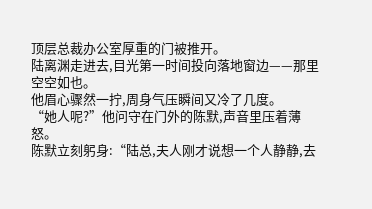顶层总裁办公室厚重的门被推开。
陆离渊走进去,目光第一时间投向落地窗边——那里空空如也。
他眉心骤然一拧,周身气压瞬间又冷了几度。
“她人呢?”他问守在门外的陈默,声音里压着薄怒。
陈默立刻躬身:“陆总,夫人刚才说想一个人静静,去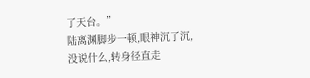了天台。”
陆离渊脚步一顿,眼神沉了沉,没说什么,转身径直走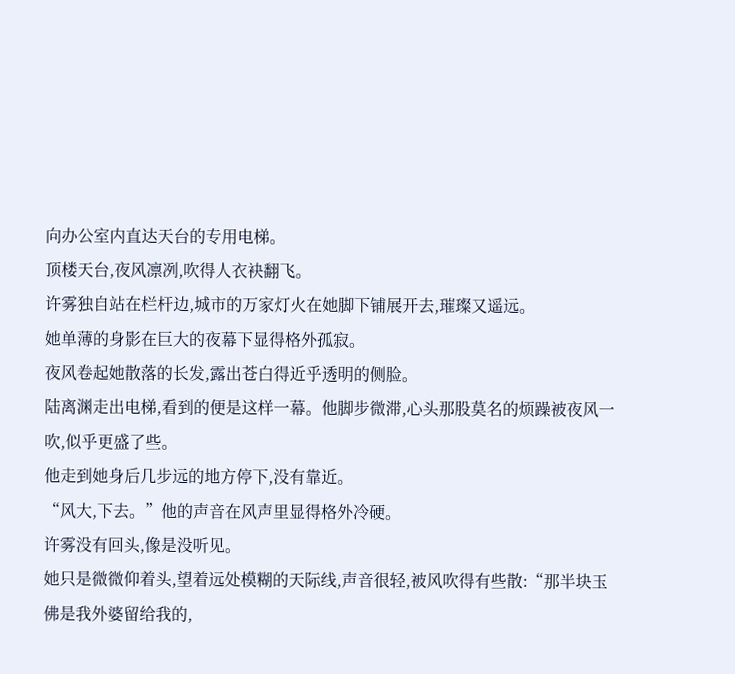向办公室内直达天台的专用电梯。
顶楼天台,夜风凛冽,吹得人衣袂翻飞。
许雾独自站在栏杆边,城市的万家灯火在她脚下铺展开去,璀璨又遥远。
她单薄的身影在巨大的夜幕下显得格外孤寂。
夜风卷起她散落的长发,露出苍白得近乎透明的侧脸。
陆离渊走出电梯,看到的便是这样一幕。他脚步微滞,心头那股莫名的烦躁被夜风一吹,似乎更盛了些。
他走到她身后几步远的地方停下,没有靠近。
“风大,下去。”他的声音在风声里显得格外冷硬。
许雾没有回头,像是没听见。
她只是微微仰着头,望着远处模糊的天际线,声音很轻,被风吹得有些散:“那半块玉佛是我外婆留给我的,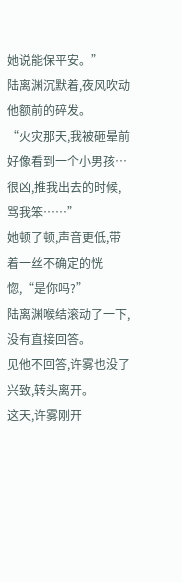她说能保平安。”
陆离渊沉默着,夜风吹动他额前的碎发。
“火灾那天,我被砸晕前好像看到一个小男孩…很凶,推我出去的时候,骂我笨……”
她顿了顿,声音更低,带着一丝不确定的恍惚,“是你吗?”
陆离渊喉结滚动了一下,没有直接回答。
见他不回答,许雾也没了兴致,转头离开。
这天,许雾刚开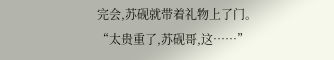完会,苏砚就带着礼物上了门。
“太贵重了,苏砚哥,这……”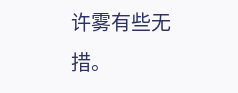许雾有些无措。